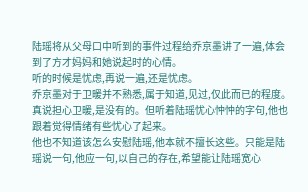陆瑶将从父母口中听到的事件过程给乔京墨讲了一遍,体会到了方才妈妈和她说起时的心情。
听的时候是忧虑,再说一遍,还是忧虑。
乔京墨对于卫暖并不熟悉,属于知道,见过,仅此而已的程度。真说担心卫暖,是没有的。但听着陆瑶忧心忡忡的字句,他也跟着觉得情绪有些忧心了起来。
他也不知道该怎么安慰陆瑶,他本就不擅长这些。只能是陆瑶说一句,他应一句,以自己的存在,希望能让陆瑶宽心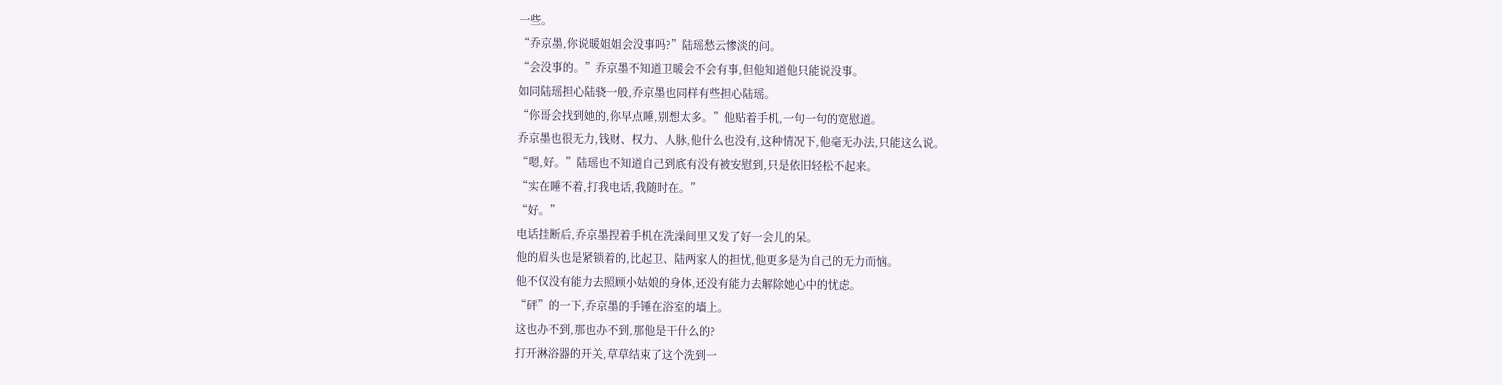一些。
“乔京墨,你说暖姐姐会没事吗?”陆瑶愁云惨淡的问。
“会没事的。”乔京墨不知道卫暖会不会有事,但他知道他只能说没事。
如同陆瑶担心陆骁一般,乔京墨也同样有些担心陆瑶。
“你哥会找到她的,你早点睡,别想太多。”他贴着手机,一句一句的宽慰道。
乔京墨也很无力,钱财、权力、人脉,他什么也没有,这种情况下,他毫无办法,只能这么说。
“嗯,好。”陆瑶也不知道自己到底有没有被安慰到,只是依旧轻松不起来。
“实在睡不着,打我电话,我随时在。”
“好。”
电话挂断后,乔京墨捏着手机在洗澡间里又发了好一会儿的呆。
他的眉头也是紧锁着的,比起卫、陆两家人的担忧,他更多是为自己的无力而恼。
他不仅没有能力去照顾小姑娘的身体,还没有能力去解除她心中的忧虑。
“砰”的一下,乔京墨的手锤在浴室的墙上。
这也办不到,那也办不到,那他是干什么的?
打开淋浴器的开关,草草结束了这个洗到一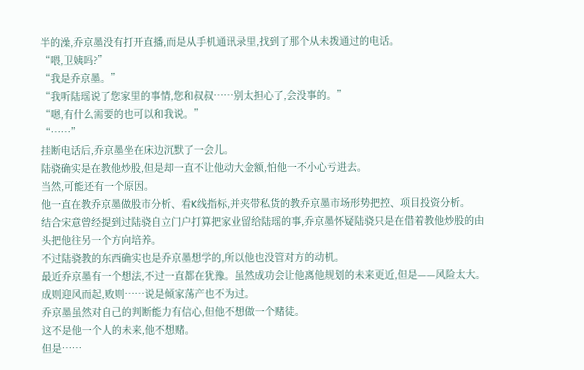半的澡,乔京墨没有打开直播,而是从手机通讯录里,找到了那个从未拨通过的电话。
“喂,卫姨吗?”
“我是乔京墨。”
“我听陆瑶说了您家里的事情,您和叔叔……别太担心了,会没事的。”
“嗯,有什么需要的也可以和我说。”
“……”
挂断电话后,乔京墨坐在床边沉默了一会儿。
陆骁确实是在教他炒股,但是却一直不让他动大金额,怕他一不小心亏进去。
当然,可能还有一个原因。
他一直在教乔京墨做股市分析、看K线指标,并夹带私货的教乔京墨市场形势把控、项目投资分析。
结合宋意曾经提到过陆骁自立门户打算把家业留给陆瑶的事,乔京墨怀疑陆骁只是在借着教他炒股的由头把他往另一个方向培养。
不过陆骁教的东西确实也是乔京墨想学的,所以他也没管对方的动机。
最近乔京墨有一个想法,不过一直都在犹豫。虽然成功会让他离他规划的未来更近,但是——风险太大。
成则迎风而起,败则……说是倾家荡产也不为过。
乔京墨虽然对自己的判断能力有信心,但他不想做一个赌徒。
这不是他一个人的未来,他不想赌。
但是……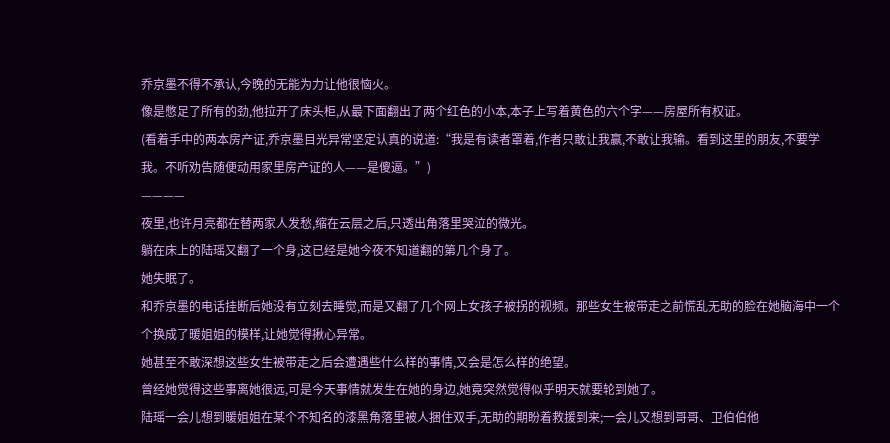乔京墨不得不承认,今晚的无能为力让他很恼火。
像是憋足了所有的劲,他拉开了床头柜,从最下面翻出了两个红色的小本,本子上写着黄色的六个字——房屋所有权证。
(看着手中的两本房产证,乔京墨目光异常坚定认真的说道:“我是有读者罩着,作者只敢让我赢,不敢让我输。看到这里的朋友,不要学我。不听劝告随便动用家里房产证的人——是傻逼。”)
————
夜里,也许月亮都在替两家人发愁,缩在云层之后,只透出角落里哭泣的微光。
躺在床上的陆瑶又翻了一个身,这已经是她今夜不知道翻的第几个身了。
她失眠了。
和乔京墨的电话挂断后她没有立刻去睡觉,而是又翻了几个网上女孩子被拐的视频。那些女生被带走之前慌乱无助的脸在她脑海中一个个换成了暖姐姐的模样,让她觉得揪心异常。
她甚至不敢深想这些女生被带走之后会遭遇些什么样的事情,又会是怎么样的绝望。
曾经她觉得这些事离她很远,可是今天事情就发生在她的身边,她竟突然觉得似乎明天就要轮到她了。
陆瑶一会儿想到暖姐姐在某个不知名的漆黑角落里被人捆住双手,无助的期盼着救援到来;一会儿又想到哥哥、卫伯伯他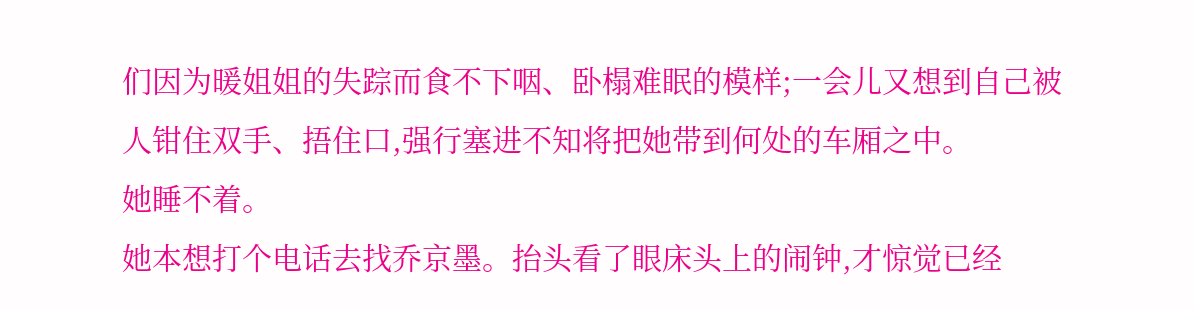们因为暖姐姐的失踪而食不下咽、卧榻难眠的模样;一会儿又想到自己被人钳住双手、捂住口,强行塞进不知将把她带到何处的车厢之中。
她睡不着。
她本想打个电话去找乔京墨。抬头看了眼床头上的闹钟,才惊觉已经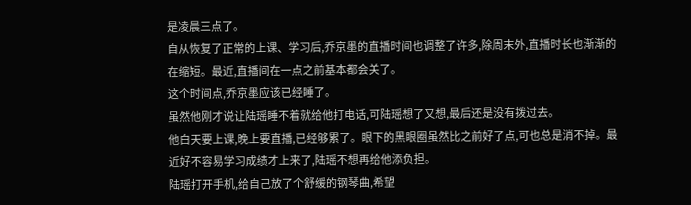是凌晨三点了。
自从恢复了正常的上课、学习后,乔京墨的直播时间也调整了许多,除周末外,直播时长也渐渐的在缩短。最近,直播间在一点之前基本都会关了。
这个时间点,乔京墨应该已经睡了。
虽然他刚才说让陆瑶睡不着就给他打电话,可陆瑶想了又想,最后还是没有拨过去。
他白天要上课,晚上要直播,已经够累了。眼下的黑眼圈虽然比之前好了点,可也总是消不掉。最近好不容易学习成绩才上来了,陆瑶不想再给他添负担。
陆瑶打开手机,给自己放了个舒缓的钢琴曲,希望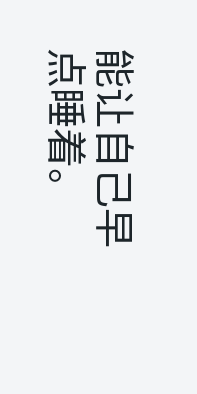能让自己早点睡着。